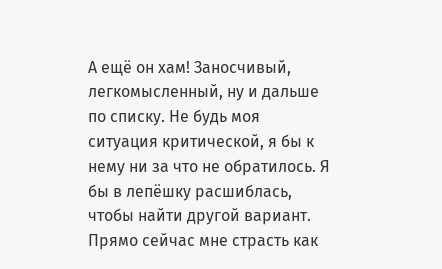А ещё он хам! Заносчивый, легкомысленный, ну и дальше по списку. Не будь моя ситуация критической, я бы к нему ни за что не обратилось. Я бы в лепёшку расшиблась, чтобы найти другой вариант.
Прямо сейчас мне страсть как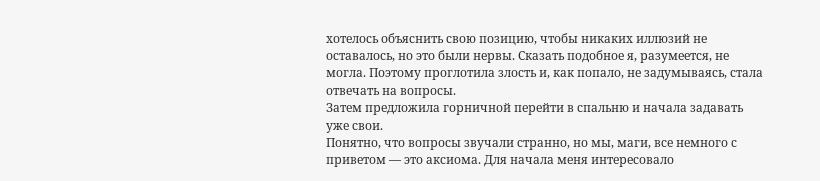хотелось объяснить свою позицию, чтобы никаких иллюзий не оставалось, но это были нервы. Сказать подобное я, разумеется, не могла. Поэтому проглотила злость и, как попало, не задумываясь, стала отвечать на вопросы.
Затем предложила горничной перейти в спальню и начала задавать уже свои.
Понятно, что вопросы звучали странно, но мы, маги, все немного с приветом — это аксиома. Для начала меня интересовало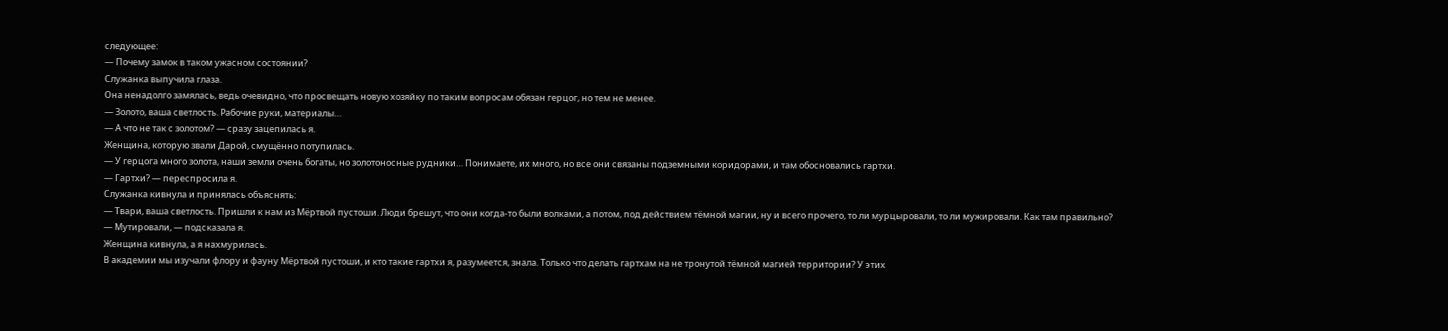следующее:
— Почему замок в таком ужасном состоянии?
Служанка выпучила глаза.
Она ненадолго замялась, ведь очевидно, что просвещать новую хозяйку по таким вопросам обязан герцог, но тем не менее.
— Золото, ваша светлость. Рабочие руки, материалы…
— А что не так с золотом? — сразу зацепилась я.
Женщина, которую звали Дарой, смущённо потупилась.
— У герцога много золота, наши земли очень богаты, но золотоносные рудники… Понимаете, их много, но все они связаны подземными коридорами, и там обосновались гартхи.
— Гартхи? — переспросила я.
Служанка кивнула и принялась объяснять:
— Твари, ваша светлость. Пришли к нам из Мёртвой пустоши. Люди брешут, что они когда-то были волками, а потом, под действием тёмной магии, ну и всего прочего, то ли мурцыровали, то ли мужировали. Как там правильно?
— Мутировали, — подсказала я.
Женщина кивнула, а я нахмурилась.
В академии мы изучали флору и фауну Мёртвой пустоши, и кто такие гартхи я, разумеется, знала. Только что делать гартхам на не тронутой тёмной магией территории? У этих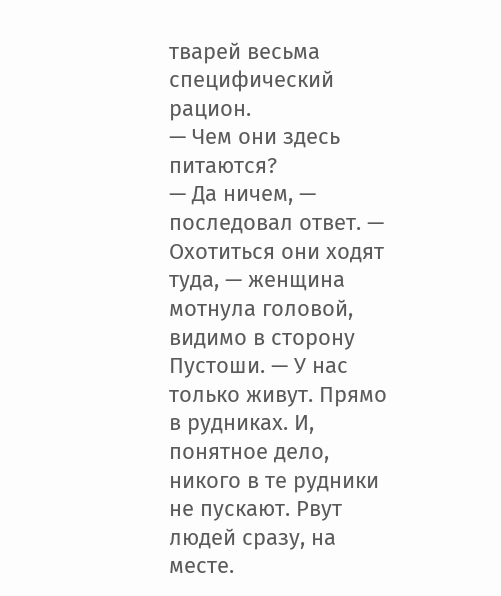тварей весьма специфический рацион.
— Чем они здесь питаются?
— Да ничем, — последовал ответ. — Охотиться они ходят туда, — женщина мотнула головой, видимо в сторону Пустоши. — У нас только живут. Прямо в рудниках. И, понятное дело, никого в те рудники не пускают. Рвут людей сразу, на месте.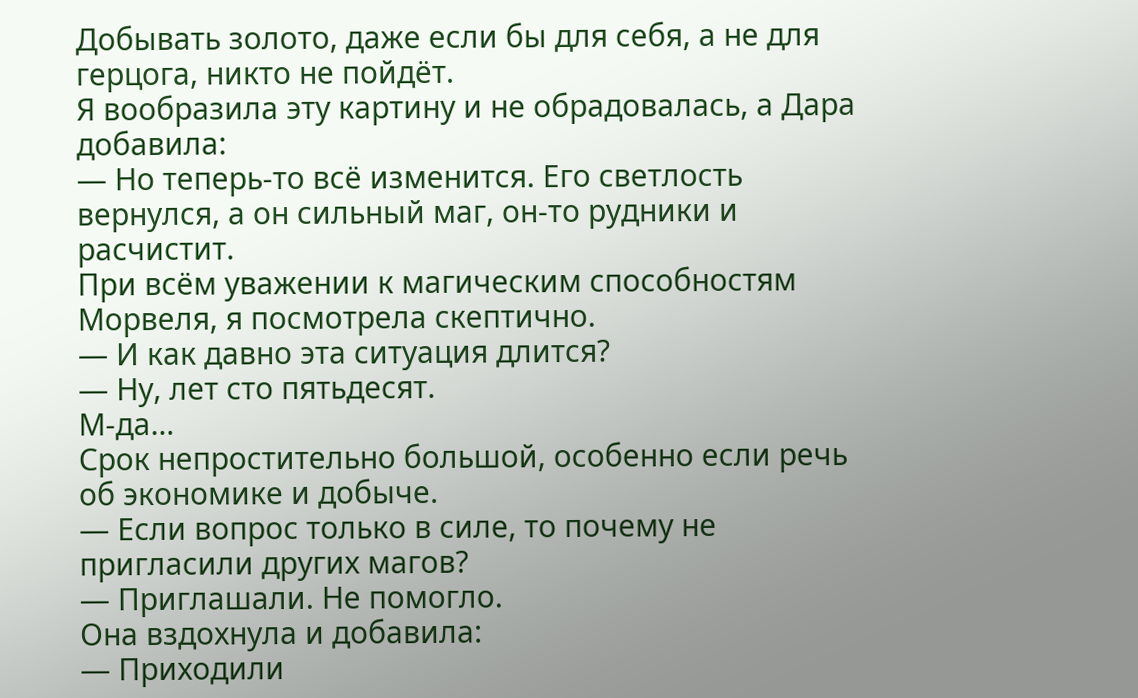Добывать золото, даже если бы для себя, а не для герцога, никто не пойдёт.
Я вообразила эту картину и не обрадовалась, а Дара добавила:
— Но теперь-то всё изменится. Его светлость вернулся, а он сильный маг, он-то рудники и расчистит.
При всём уважении к магическим способностям Морвеля, я посмотрела скептично.
— И как давно эта ситуация длится?
— Ну, лет сто пятьдесят.
М-да…
Срок непростительно большой, особенно если речь об экономике и добыче.
— Если вопрос только в силе, то почему не пригласили других магов?
— Приглашали. Не помогло.
Она вздохнула и добавила:
— Приходили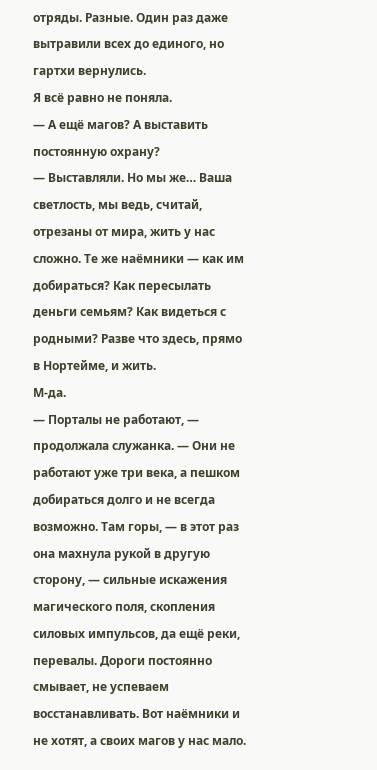отряды. Разные. Один раз даже вытравили всех до единого, но гартхи вернулись.
Я всё равно не поняла.
— А ещё магов? А выставить постоянную охрану?
— Выставляли. Но мы же… Ваша светлость, мы ведь, считай, отрезаны от мира, жить у нас сложно. Те же наёмники — как им добираться? Как пересылать деньги семьям? Как видеться с родными? Разве что здесь, прямо в Нортейме, и жить.
М-да.
— Порталы не работают, — продолжала служанка. — Они не работают уже три века, а пешком добираться долго и не всегда возможно. Там горы, — в этот раз она махнула рукой в другую сторону, — сильные искажения магического поля, скопления силовых импульсов, да ещё реки, перевалы. Дороги постоянно смывает, не успеваем восстанавливать. Вот наёмники и не хотят, а своих магов у нас мало.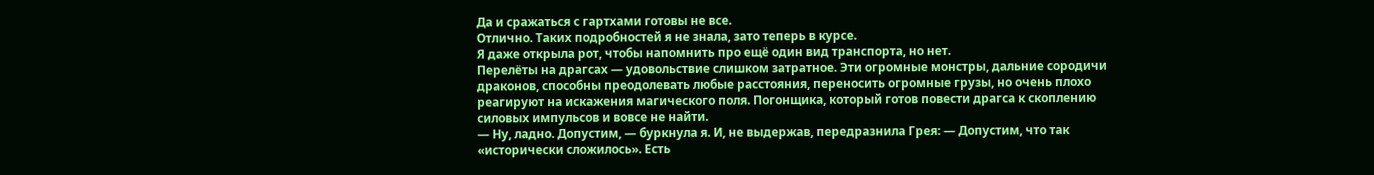Да и сражаться с гартхами готовы не все.
Отлично. Таких подробностей я не знала, зато теперь в курсе.
Я даже открыла рот, чтобы напомнить про ещё один вид транспорта, но нет.
Перелёты на драгсах — удовольствие слишком затратное. Эти огромные монстры, дальние сородичи драконов, способны преодолевать любые расстояния, переносить огромные грузы, но очень плохо реагируют на искажения магического поля. Погонщика, который готов повести драгса к скоплению силовых импульсов и вовсе не найти.
— Ну, ладно. Допустим, — буркнула я. И, не выдержав, передразнила Грея: — Допустим, что так «исторически сложилось». Есть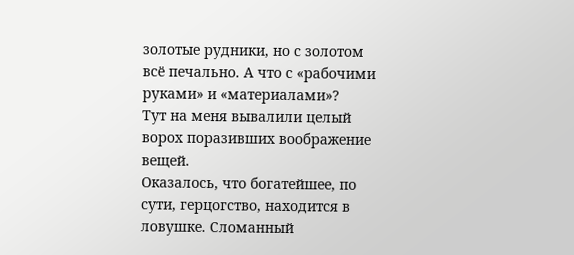золотые рудники, но с золотом всё печально. А что с «рабочими руками» и «материалами»?
Тут на меня вывалили целый ворох поразивших воображение вещей.
Оказалось, что богатейшее, по сути, герцогство, находится в ловушке. Сломанный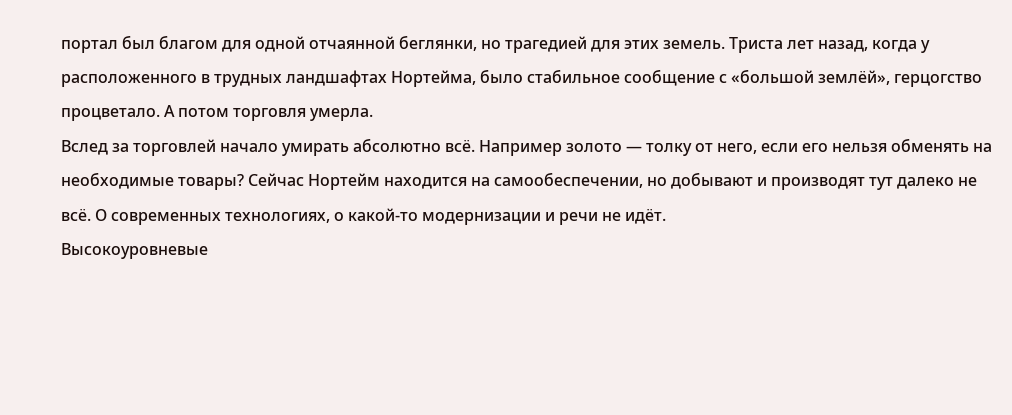портал был благом для одной отчаянной беглянки, но трагедией для этих земель. Триста лет назад, когда у расположенного в трудных ландшафтах Нортейма, было стабильное сообщение с «большой землёй», герцогство процветало. А потом торговля умерла.
Вслед за торговлей начало умирать абсолютно всё. Например золото — толку от него, если его нельзя обменять на необходимые товары? Сейчас Нортейм находится на самообеспечении, но добывают и производят тут далеко не всё. О современных технологиях, о какой-то модернизации и речи не идёт.
Высокоуровневые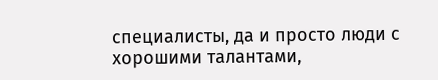специалисты, да и просто люди с хорошими талантами,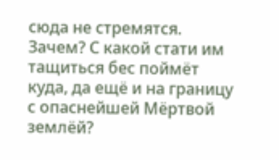сюда не стремятся.
Зачем? С какой стати им тащиться бес поймёт куда, да ещё и на границу с опаснейшей Мёртвой землёй?